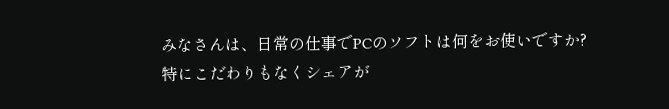みなさんは、日常の仕事でPCのソフトは何をお使いですか?
特にこだわりもなくシェアが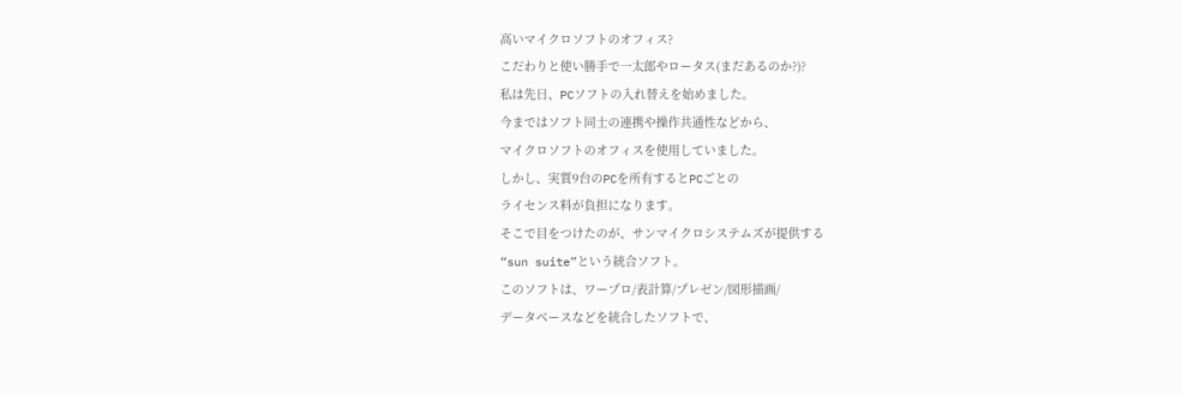高いマイクロソフトのオフィス?
こだわりと使い勝手で一太郎やロータス(まだあるのか?)?
私は先日、PCソフトの入れ替えを始めました。
今まではソフト同士の連携や操作共通性などから、
マイクロソフトのオフィスを使用していました。
しかし、実質9台のPCを所有するとPCごとの
ライセンス料が負担になります。
そこで目をつけたのが、サンマイクロシステムズが提供する
“sun suite”という統合ソフト。
このソフトは、ワープロ/表計算/プレゼン/図形描画/
データベースなどを統合したソフトで、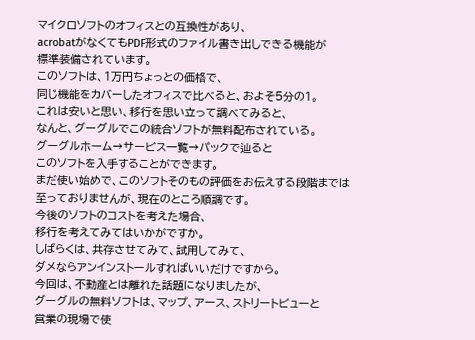マイクロソフトのオフィスとの互換性があり、
acrobatがなくてもPDF形式のファイル書き出しできる機能が
標準装備されています。
このソフトは、1万円ちょっとの価格で、
同じ機能をカバーしたオフィスで比べると、およそ5分の1。
これは安いと思い、移行を思い立って調べてみると、
なんと、グーグルでこの統合ソフトが無料配布されている。
グーグルホーム→サービス一覧→パックで辿ると
このソフトを入手することができます。
まだ使い始めで、このソフトそのもの評価をお伝えする段階までは
至っておりませんが、現在のところ順調です。
今後のソフトのコストを考えた場合、
移行を考えてみてはいかがですか。
しばらくは、共存させてみて、試用してみて、
ダメならアンインストールすればいいだけですから。
今回は、不動産とは離れた話題になりましたが、
グーグルの無料ソフトは、マップ、アース、ストリートビューと
営業の現場で使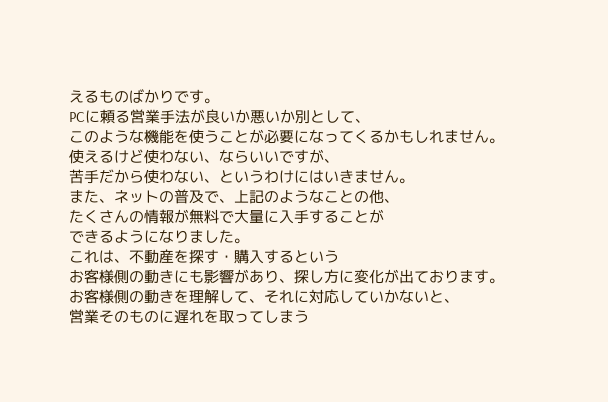えるものばかりです。
PCに頼る営業手法が良いか悪いか別として、
このような機能を使うことが必要になってくるかもしれません。
使えるけど使わない、ならいいですが、
苦手だから使わない、というわけにはいきません。
また、ネットの普及で、上記のようなことの他、
たくさんの情報が無料で大量に入手することが
できるようになりました。
これは、不動産を探す・購入するという
お客様側の動きにも影響があり、探し方に変化が出ております。
お客様側の動きを理解して、それに対応していかないと、
営業そのものに遅れを取ってしまう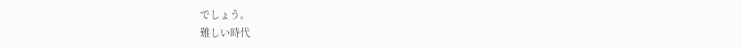でしょう。
難しい時代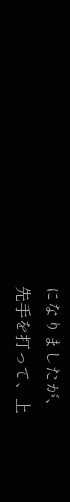になりましたが、
先手を打って、上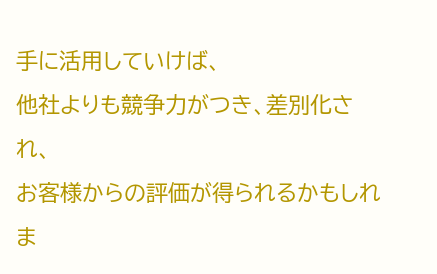手に活用していけば、
他社よりも競争力がつき、差別化され、
お客様からの評価が得られるかもしれま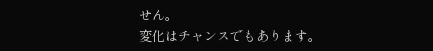せん。
変化はチャンスでもあります。